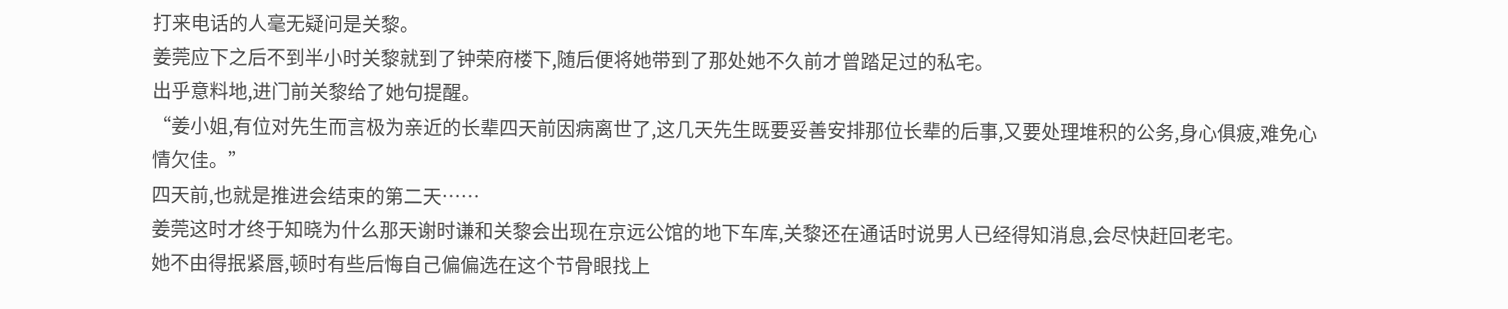打来电话的人毫无疑问是关黎。
姜莞应下之后不到半小时关黎就到了钟荣府楼下,随后便将她带到了那处她不久前才曾踏足过的私宅。
出乎意料地,进门前关黎给了她句提醒。
“姜小姐,有位对先生而言极为亲近的长辈四天前因病离世了,这几天先生既要妥善安排那位长辈的后事,又要处理堆积的公务,身心俱疲,难免心情欠佳。”
四天前,也就是推进会结束的第二天……
姜莞这时才终于知晓为什么那天谢时谦和关黎会出现在京远公馆的地下车库,关黎还在通话时说男人已经得知消息,会尽快赶回老宅。
她不由得抿紧唇,顿时有些后悔自己偏偏选在这个节骨眼找上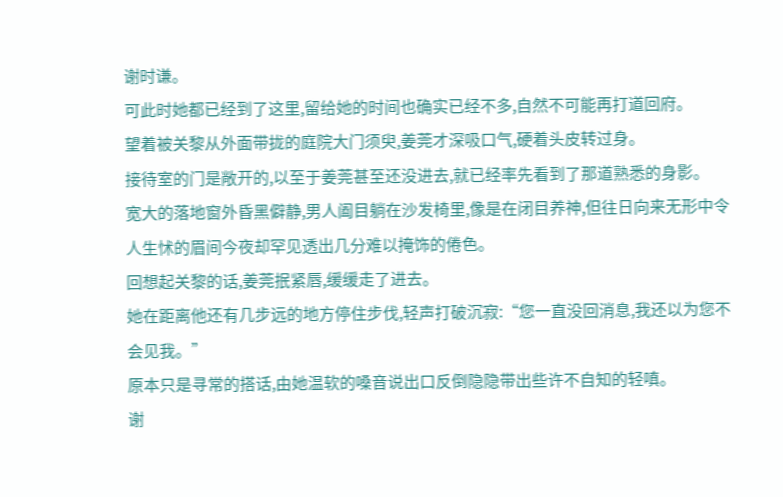谢时谦。
可此时她都已经到了这里,留给她的时间也确实已经不多,自然不可能再打道回府。
望着被关黎从外面带拢的庭院大门须臾,姜莞才深吸口气,硬着头皮转过身。
接待室的门是敞开的,以至于姜莞甚至还没进去,就已经率先看到了那道熟悉的身影。
宽大的落地窗外昏黑僻静,男人阖目躺在沙发椅里,像是在闭目养神,但往日向来无形中令人生怵的眉间今夜却罕见透出几分难以掩饰的倦色。
回想起关黎的话,姜莞抿紧唇,缓缓走了进去。
她在距离他还有几步远的地方停住步伐,轻声打破沉寂:“您一直没回消息,我还以为您不会见我。”
原本只是寻常的搭话,由她温软的嗓音说出口反倒隐隐带出些许不自知的轻嗔。
谢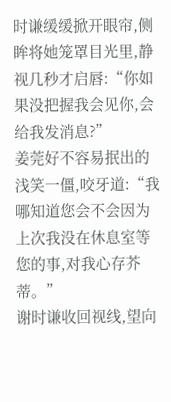时谦缓缓掀开眼帘,侧眸将她笼罩目光里,静视几秒才启唇:“你如果没把握我会见你,会给我发消息?”
姜莞好不容易抿出的浅笑一僵,咬牙道:“我哪知道您会不会因为上次我没在休息室等您的事,对我心存芥蒂。”
谢时谦收回视线,望向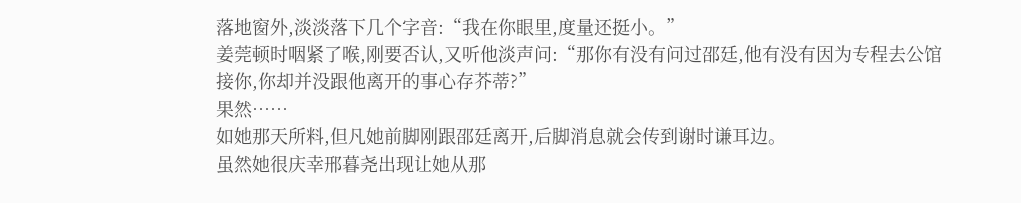落地窗外,淡淡落下几个字音:“我在你眼里,度量还挺小。”
姜莞顿时咽紧了喉,刚要否认,又听他淡声问:“那你有没有问过邵廷,他有没有因为专程去公馆接你,你却并没跟他离开的事心存芥蒂?”
果然……
如她那天所料,但凡她前脚刚跟邵廷离开,后脚消息就会传到谢时谦耳边。
虽然她很庆幸邢暮尧出现让她从那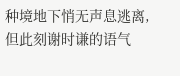种境地下悄无声息逃离,但此刻谢时谦的语气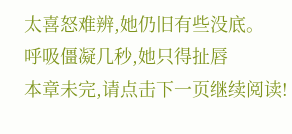太喜怒难辨,她仍旧有些没底。
呼吸僵凝几秒,她只得扯唇
本章未完,请点击下一页继续阅读!